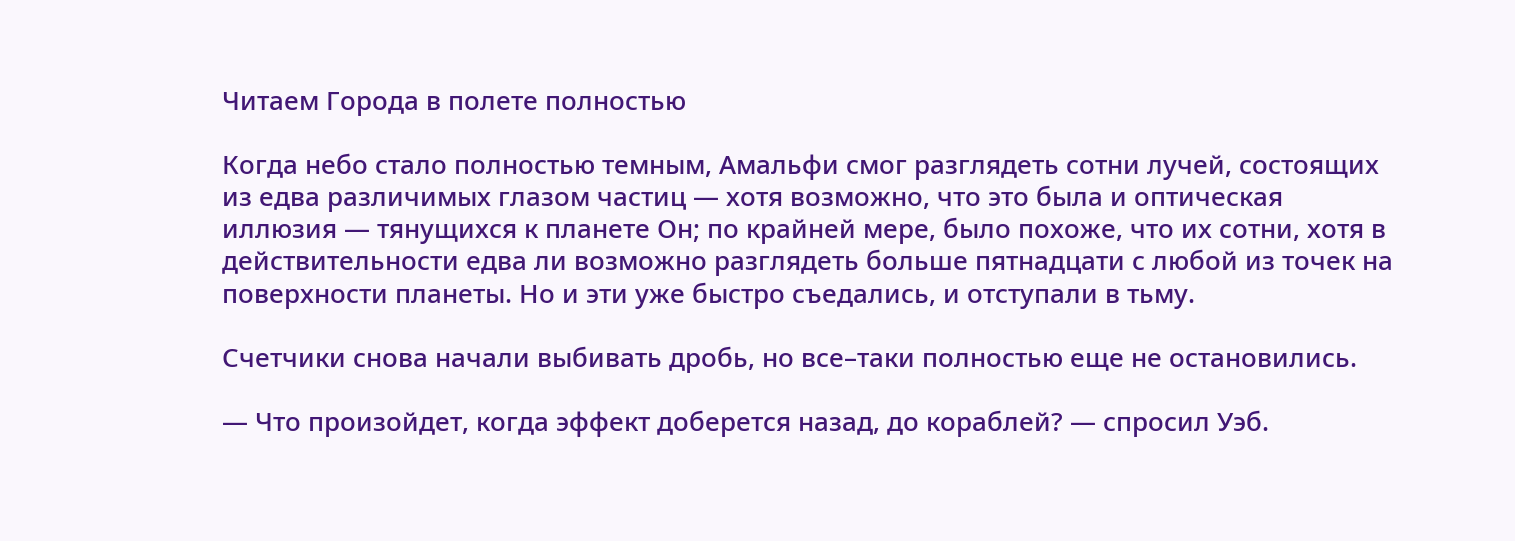Читаем Города в полете полностью

Когда небо стало полностью темным, Амальфи смог разглядеть сотни лучей, состоящих из едва различимых глазом частиц — хотя возможно, что это была и оптическая иллюзия — тянущихся к планете Он; по крайней мере, было похоже, что их сотни, хотя в действительности едва ли возможно разглядеть больше пятнадцати с любой из точек на поверхности планеты. Но и эти уже быстро съедались, и отступали в тьму.

Счетчики снова начали выбивать дробь, но все–таки полностью еще не остановились.

— Что произойдет, когда эффект доберется назад, до кораблей? — спросил Уэб.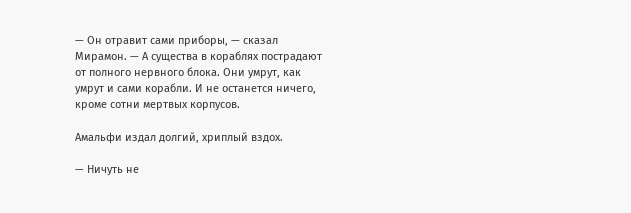— Он отравит сами приборы, — сказал Мирамон. — А существа в кораблях пострадают от полного нервного блока. Они умрут, как умрут и сами корабли. И не останется ничего, кроме сотни мертвых корпусов.

Амальфи издал долгий, хриплый вздох.

— Ничуть не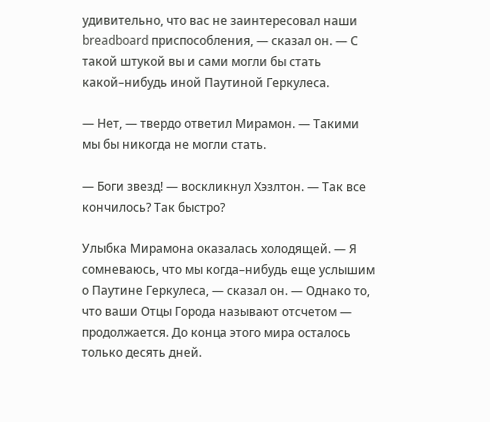удивительно, что вас не заинтересовал наши breadboard приспособления, — сказал он. — С такой штукой вы и сами могли бы стать какой–нибудь иной Паутиной Геркулеса.

— Нет, — твердо ответил Мирамон. — Такими мы бы никогда не могли стать.

— Боги звезд! — воскликнул Хэзлтон. — Так все кончилось? Так быстро?

Улыбка Мирамона оказалась холодящей. — Я сомневаюсь, что мы когда–нибудь еще услышим о Паутине Геркулеса, — сказал он. — Однако то, что ваши Отцы Города называют отсчетом — продолжается. До конца этого мира осталось только десять дней.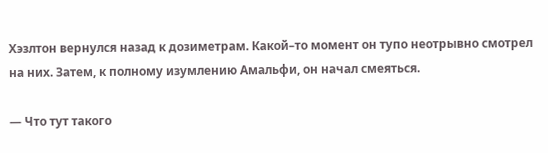Хэзлтон вернулся назад к дозиметрам. Какой–то момент он тупо неотрывно смотрел на них. Затем, к полному изумлению Амальфи, он начал смеяться.

— Что тут такого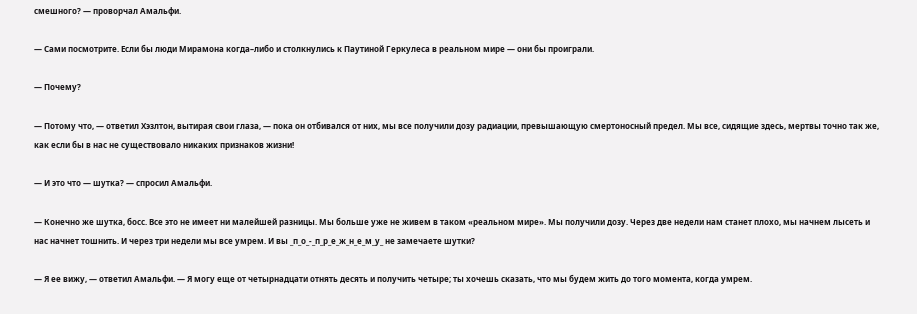смешного? — проворчал Амальфи.

— Сами посмотрите. Если бы люди Мирамона когда–либо и столкнулись к Паутиной Геркулеса в реальном мире — они бы проиграли.

— Почему?

— Потому что, — ответил Хэзлтон, вытирая свои глаза, — пока он отбивался от них, мы все получили дозу радиации, превышающую смертоносный предел. Мы все, сидящие здесь, мертвы точно так же, как если бы в нас не существовало никаких признаков жизни!

— И это что — шутка? — спросил Амальфи.

— Конечно же шутка, босс. Все это не имеет ни малейшей разницы. Мы больше уже не живем в таком «реальном мире». Мы получили дозу. Через две недели нам станет плохо, мы начнем лысеть и нас начнет тошнить. И через три недели мы все умрем. И вы _п_о_-_п_р_е_ж_н_е_м_у_ не замечаете шутки?

— Я ее вижу, — ответил Амальфи. — Я могу еще от четырнадцати отнять десять и получить четыре; ты хочешь сказать, что мы будем жить до того момента, когда умрем.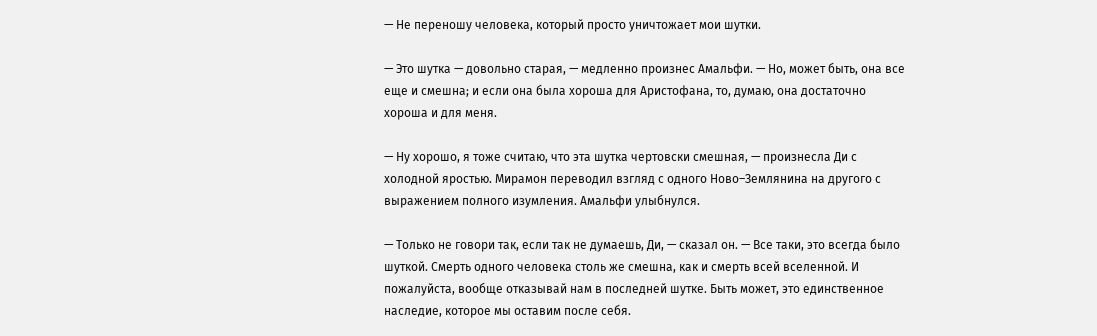— Не переношу человека, который просто уничтожает мои шутки.

— Это шутка — довольно старая, — медленно произнес Амальфи. — Но, может быть, она все еще и смешна; и если она была хороша для Аристофана, то, думаю, она достаточно хороша и для меня.

— Ну хорошо, я тоже считаю, что эта шутка чертовски смешная, — произнесла Ди с холодной яростью. Мирамон переводил взгляд с одного Ново–Землянина на другого с выражением полного изумления. Амальфи улыбнулся.

— Только не говори так, если так не думаешь, Ди, — сказал он. — Все таки, это всегда было шуткой. Смерть одного человека столь же смешна, как и смерть всей вселенной. И пожалуйста, вообще отказывай нам в последней шутке. Быть может, это единственное наследие, которое мы оставим после себя.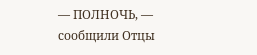— ПОЛНОЧЬ, — сообщили Отцы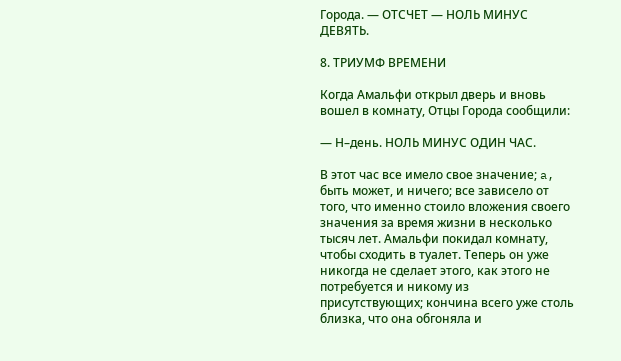Города. — ОТСЧЕТ — НОЛЬ МИНУС ДЕВЯТЬ.

8. ТРИУМФ ВРЕМЕНИ

Когда Амальфи открыл дверь и вновь вошел в комнату, Отцы Города сообщили:

— Н–день. НОЛЬ МИНУС ОДИН ЧАС.

В этот час все имело свое значение; a, быть может, и ничего; все зависело от того, что именно стоило вложения своего значения за время жизни в несколько тысяч лет. Амальфи покидал комнату, чтобы сходить в туалет. Теперь он уже никогда не сделает этого, как этого не потребуется и никому из присутствующих; кончина всего уже столь близка, что она обгоняла и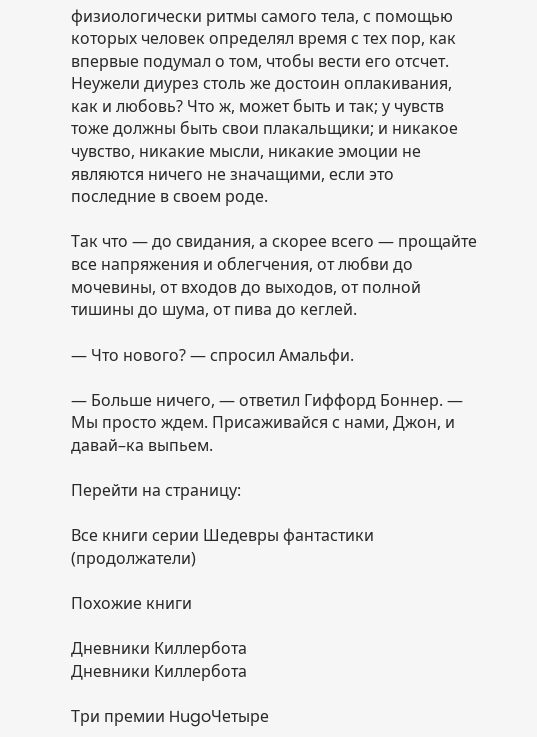физиологически ритмы самого тела, с помощью которых человек определял время с тех пор, как впервые подумал о том, чтобы вести его отсчет. Неужели диурез столь же достоин оплакивания, как и любовь? Что ж, может быть и так; у чувств тоже должны быть свои плакальщики; и никакое чувство, никакие мысли, никакие эмоции не являются ничего не значащими, если это последние в своем роде.

Так что — до свидания, а скорее всего — прощайте все напряжения и облегчения, от любви до мочевины, от входов до выходов, от полной тишины до шума, от пива до кеглей.

— Что нового? — спросил Амальфи.

— Больше ничего, — ответил Гиффорд Боннер. — Мы просто ждем. Присаживайся с нами, Джон, и давай–ка выпьем.

Перейти на страницу:

Все книги серии Шедевры фантастики (продолжатели)

Похожие книги

Дневники Киллербота
Дневники Киллербота

Три премии HugoЧетыре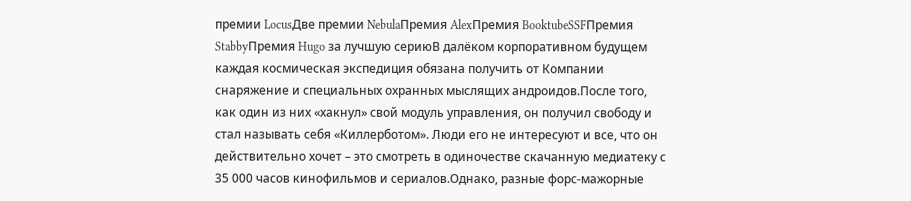премии LocusДве премии NebulaПремия AlexПремия BooktubeSSFПремия StabbyПремия Hugo за лучшую сериюВ далёком корпоративном будущем каждая космическая экспедиция обязана получить от Компании снаряжение и специальных охранных мыслящих андроидов.После того, как один из них «хакнул» свой модуль управления, он получил свободу и стал называть себя «Киллерботом». Люди его не интересуют и все, что он действительно хочет – это смотреть в одиночестве скачанную медиатеку с 35 000 часов кинофильмов и сериалов.Однако, разные форс-мажорные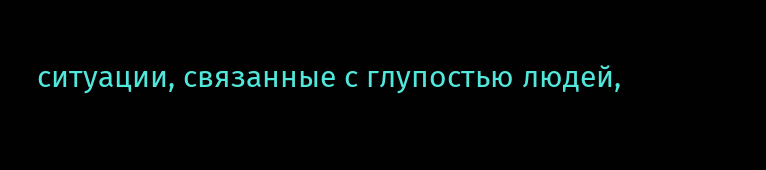ситуации, связанные с глупостью людей,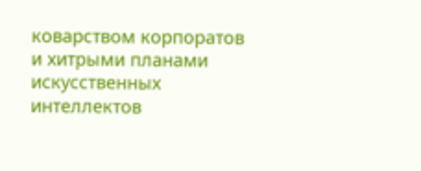коварством корпоратов и хитрыми планами искусственных интеллектов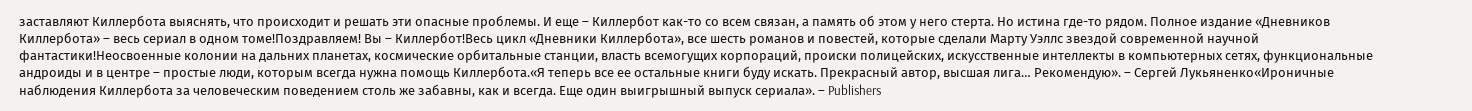заставляют Киллербота выяснять, что происходит и решать эти опасные проблемы. И еще – Киллербот как-то со всем связан, а память об этом у него стерта. Но истина где-то рядом. Полное издание «Дневников Киллербота» – весь сериал в одном томе!Поздравляем! Вы – Киллербот!Весь цикл «Дневники Киллербота», все шесть романов и повестей, которые сделали Марту Уэллс звездой современной научной фантастики!Неосвоенные колонии на дальних планетах, космические орбитальные станции, власть всемогущих корпораций, происки полицейских, искусственные интеллекты в компьютерных сетях, функциональные андроиды и в центре – простые люди, которым всегда нужна помощь Киллербота.«Я теперь все ее остальные книги буду искать. Прекрасный автор, высшая лига… Рекомендую». – Сергей Лукьяненко«Ироничные наблюдения Киллербота за человеческим поведением столь же забавны, как и всегда. Еще один выигрышный выпуск сериала». – Publishers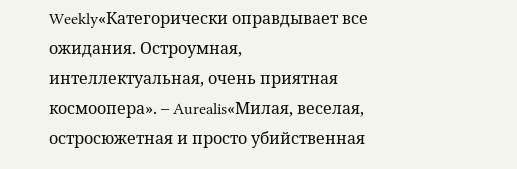Weekly«Категорически оправдывает все ожидания. Остроумная, интеллектуальная, очень приятная космоопера». – Aurealis«Милая, веселая, остросюжетная и просто убийственная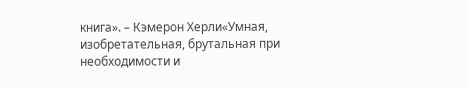книга». – Кэмерон Херли«Умная, изобретательная, брутальная при необходимости и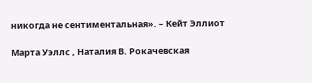никогда не сентиментальная». – Кейт Эллиот

Марта Уэллс , Наталия В. Рокачевская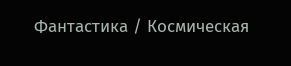Фантастика / Космическая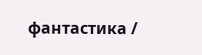фантастика /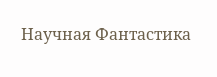Научная Фантастика